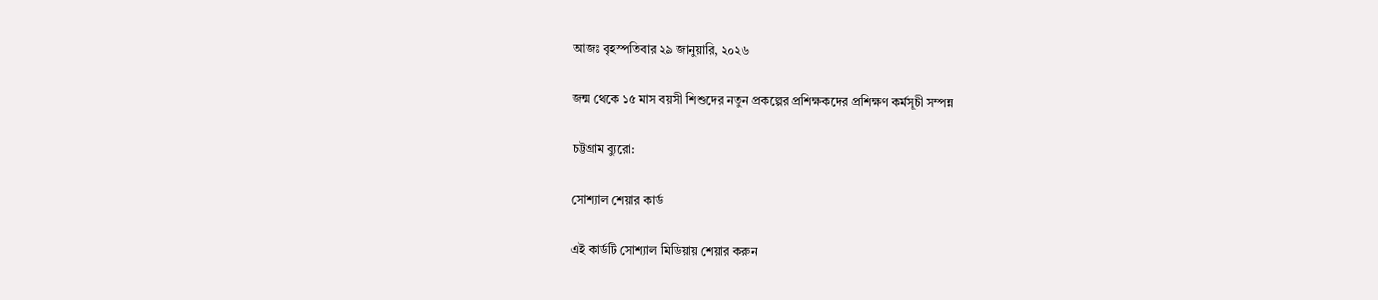আজঃ বৃহস্পতিবার ২৯ জানুয়ারি, ২০২৬

জন্ম থেকে ১৫ মাস বয়সী শিশুদের নতুন প্রকল্পের প্রশিক্ষকদের প্রশিক্ষণ কর্মসূচী সম্পন্ন

চট্টগ্রাম ব্যুরো:

সোশ্যাল শেয়ার কার্ড

এই কার্ডটি সোশ্যাল মিডিয়ায় শেয়ার করুন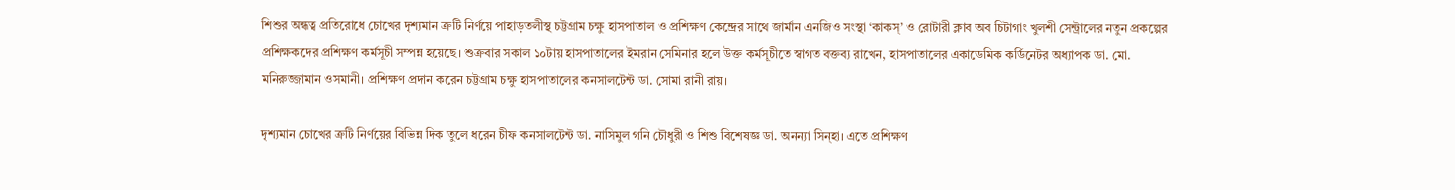শিশুর অন্ধত্ব প্রতিরোধে চোখের দৃশ্যমান ক্রটি নির্ণয়ে পাহাড়তলীস্থ চট্টগ্রাম চক্ষু হাসপাতাল ও প্রশিক্ষণ কেন্দ্রের সাথে জার্মান এনজিও সংস্থা ‘কাকস্’ ও রোটারী ক্লাব অব চিটাগাং খুলশী সেন্ট্রালের নতুন প্রকল্পের প্রশিক্ষকদের প্রশিক্ষণ কর্মসূচী সম্পন্ন হয়েছে। শুক্রবার সকাল ১০টায় হাসপাতালের ইমরান সেমিনার হলে উক্ত কর্মসূচীতে স্বাগত বক্তব্য রাখেন, হাসপাতালের একাডেমিক কর্ডিনেটর অধ্যাপক ডা. মো. মনিরুজ্জামান ওসমানী। প্রশিক্ষণ প্রদান করেন চট্টগ্রাম চক্ষু হাসপাতালের কনসালটেন্ট ডা. সোমা রানী রায়।

দৃশ্যমান চোখের ক্রটি নির্ণয়ের বিভিন্ন দিক তুলে ধরেন চীফ কনসালটেন্ট ডা. নাসিমুল গনি চৌধুরী ও শিশু বিশেষজ্ঞ ডা. অনন্যা সিন্হা। এতে প্রশিক্ষণ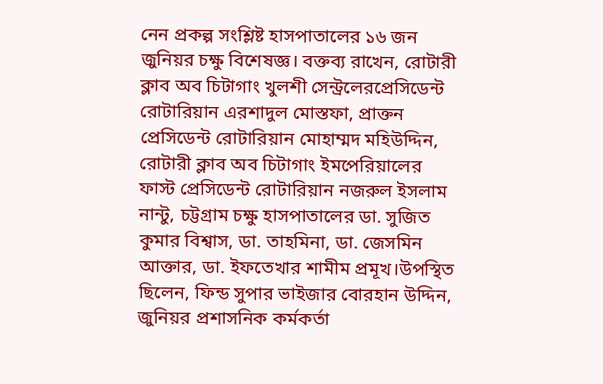নেন প্রকল্প সংশ্লিষ্ট হাসপাতালের ১৬ জন জুনিয়র চক্ষু বিশেষজ্ঞ। বক্তব্য রাখেন, রোটারী ক্লাব অব চিটাগাং খুলশী সেন্ট্রলেরপ্রেসিডেন্ট রোটারিয়ান এরশাদুল মোস্তফা, প্রাক্তন প্রেসিডেন্ট রোটারিয়ান মোহাম্মদ মহিউদ্দিন, রোটারী ক্লাব অব চিটাগাং ইমপেরিয়ালের ফাস্ট প্রেসিডেন্ট রোটারিয়ান নজরুল ইসলাম নান্টু, চট্টগ্রাম চক্ষু হাসপাতালের ডা. সুজিত কুমার বিশ্বাস, ডা. তাহমিনা, ডা. জেসমিন আক্তার, ডা. ইফতেখার শামীম প্রমূখ।উপস্থিত ছিলেন, ফিন্ড সুপার ভাইজার বোরহান উদ্দিন, জুনিয়র প্রশাসনিক কর্মকর্তা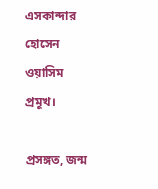এসকান্দার হোসেন ওয়াসিম প্রমূখ।

প্রসঙ্গত, জন্ম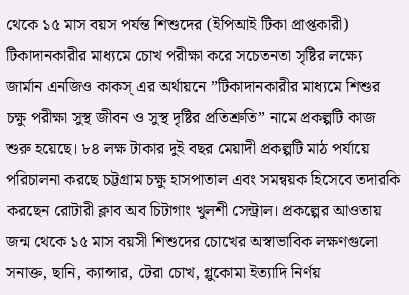থেকে ১৫ মাস বয়স পর্যন্ত শিশুদের (ইপিআই টিকা প্রাপ্তকারী) টিকাদানকারীর মাধ্যমে চোখ পরীক্ষা করে সচেতনতা সৃষ্টির লক্ষ্যে জার্মান এনজিও কাকস্ এর অর্থায়নে ”টিকাদানকারীর মাধ্যমে শিশুর চক্ষু পরীক্ষা সুস্থ জীবন ও সুস্থ দৃষ্টির প্রতিশ্রুতি” নামে প্রকল্পটি কাজ শুরু হয়েছে। ৮৪ লক্ষ টাকার দুই বছর মেয়াদী প্রকল্পটি মাঠ পর্যায়ে পরিচালনা করছে চট্টগ্রাম চক্ষু হাসপাতাল এবং সমন্বয়ক হিসেবে তদারকি করছেন রোটারী ক্লাব অব চিটাগাং খুলশী সেন্ট্রাল। প্রকল্পের আওতায় জন্ম থেকে ১৫ মাস বয়সী শিশুদের চোখের অস্বাভাবিক লক্ষণগুলো সনাক্ত, ছানি, ক্যান্সার, টেরা চোখ, গ্লুকোমা ইত্যাদি নির্ণয়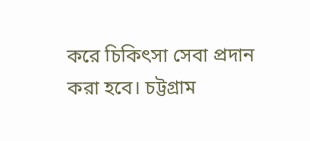করে চিকিৎসা সেবা প্রদান করা হবে। চট্টগ্রাম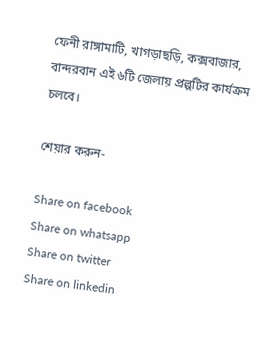ফেনী রাঙ্গামাটি, খাগড়াছড়ি, কক্সবাজার, বান্দরবান এই ৬টি জেলায় প্রল্পটির কার্যক্রম চলবে।

শেয়ার করুন-

Share on facebook
Share on whatsapp
Share on twitter
Share on linkedin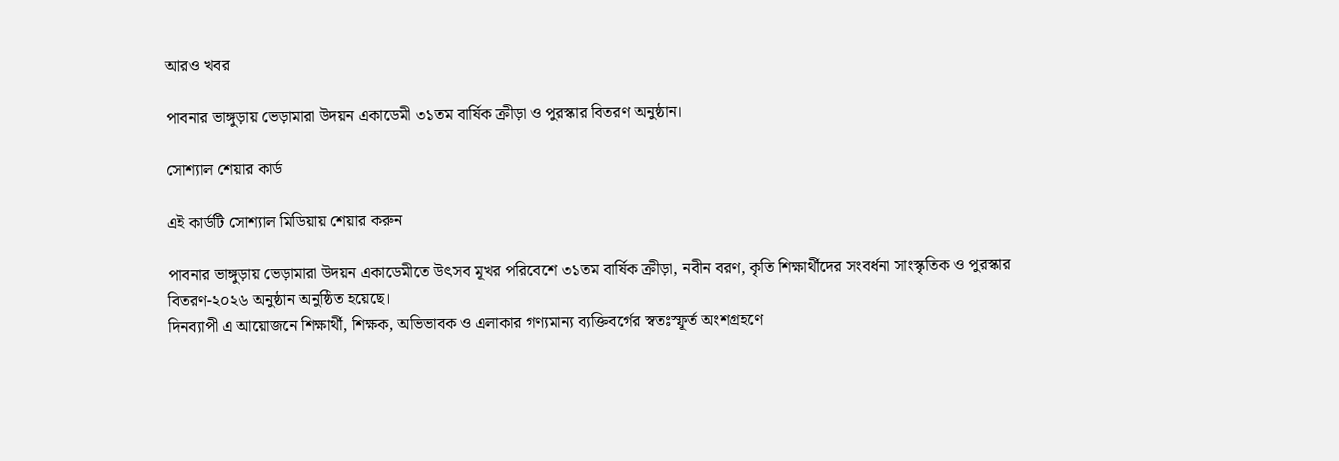আরও খবর

পাবনার ভাঙ্গুড়ায় ভেড়ামারা উদয়ন একাডেমী ৩১তম বার্ষিক ক্রীড়া ও পুরস্কার বিতরণ অনুষ্ঠান।

সোশ্যাল শেয়ার কার্ড

এই কার্ডটি সোশ্যাল মিডিয়ায় শেয়ার করুন

পাবনার ভাঙ্গুড়ায় ভেড়ামারা উদয়ন একাডেমীতে উৎসব মূখর পরিবেশে ৩১তম বার্ষিক ক্রীড়া, নবীন বরণ, কৃতি শিক্ষার্থীদের সংবর্ধনা সাংস্কৃতিক ও পুরস্কার বিতরণ-২০২৬ অনুষ্ঠান অনুষ্ঠিত হয়েছে।
দিনব্যাপী এ আয়োজনে শিক্ষার্থী, শিক্ষক, অভিভাবক ও এলাকার গণ্যমান্য ব্যক্তিবর্গের স্বতঃস্ফূর্ত অংশগ্রহণে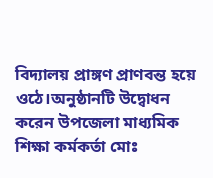বিদ্যালয় প্রাঙ্গণ প্রাণবন্ত হয়ে ওঠে।অনুষ্ঠানটি উদ্বোধন করেন উপজেলা মাধ্যমিক শিক্ষা কর্মকর্তা মোঃ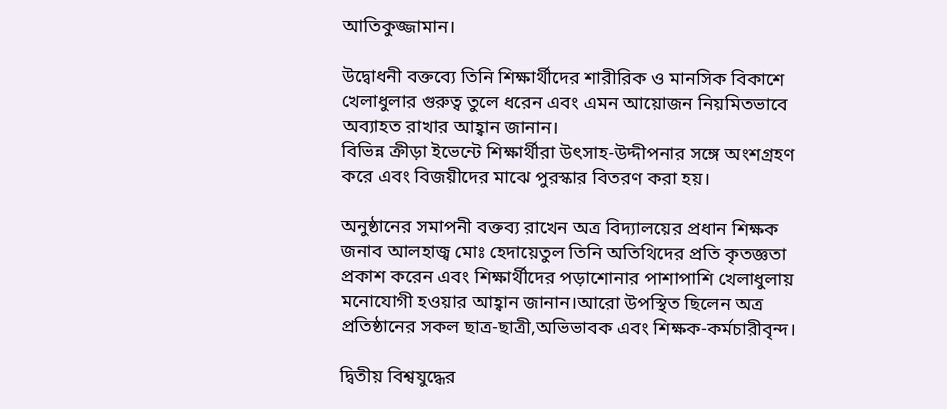আতিকুজ্জামান।

উদ্বোধনী বক্তব্যে তিনি শিক্ষার্থীদের শারীরিক ও মানসিক বিকাশে খেলাধুলার গুরুত্ব তুলে ধরেন এবং এমন আয়োজন নিয়মিতভাবে অব্যাহত রাখার আহ্বান জানান।
বিভিন্ন ক্রীড়া ইভেন্টে শিক্ষার্থীরা উৎসাহ-উদ্দীপনার সঙ্গে অংশগ্রহণ করে এবং বিজয়ীদের মাঝে পুরস্কার বিতরণ করা হয়।

অনুষ্ঠানের সমাপনী বক্তব্য রাখেন অত্র বিদ্যালয়ের প্রধান শিক্ষক জনাব আলহাজ্ব মোঃ হেদায়েতুল তিনি অতিথিদের প্রতি কৃতজ্ঞতা প্রকাশ করেন এবং শিক্ষার্থীদের পড়াশোনার পাশাপাশি খেলাধুলায় মনোযোগী হওয়ার আহ্বান জানান।আরো উপস্থিত ছিলেন অত্র প্রতিষ্ঠানের সকল ছাত্র-ছাত্রী,অভিভাবক এবং শিক্ষক-কর্মচারীবৃন্দ।

দ্বিতীয় বিশ্বযুদ্ধের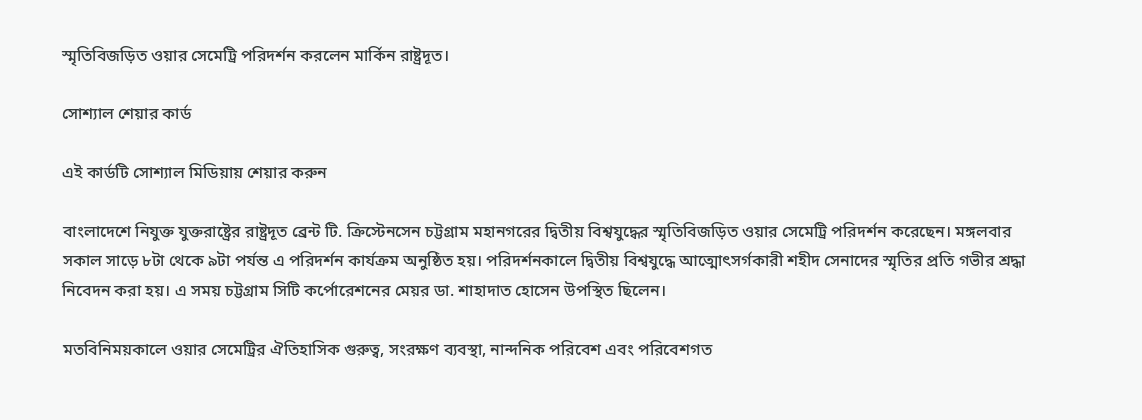স্মৃতিবিজড়িত ওয়ার সেমেট্রি পরিদর্শন করলেন মার্কিন রাষ্ট্রদূত।

সোশ্যাল শেয়ার কার্ড

এই কার্ডটি সোশ্যাল মিডিয়ায় শেয়ার করুন

বাংলাদেশে নিযুক্ত যুক্তরাষ্ট্রের রাষ্ট্রদূত ব্রেন্ট টি. ক্রিস্টেনসেন চট্টগ্রাম মহানগরের দ্বিতীয় বিশ্বযুদ্ধের স্মৃতিবিজড়িত ওয়ার সেমেট্রি পরিদর্শন করেছেন। মঙ্গলবার সকাল সাড়ে ৮টা থেকে ৯টা পর্যন্ত এ পরিদর্শন কার্যক্রম অনুষ্ঠিত হয়। পরিদর্শনকালে দ্বিতীয় বিশ্বযুদ্ধে আত্মোৎসর্গকারী শহীদ সেনাদের স্মৃতির প্রতি গভীর শ্রদ্ধা নিবেদন করা হয়। এ সময় চট্টগ্রাম সিটি কর্পোরেশনের মেয়র ডা. শাহাদাত হোসেন উপস্থিত ছিলেন।

মতবিনিময়কালে ওয়ার সেমেট্রির ঐতিহাসিক গুরুত্ব, সংরক্ষণ ব্যবস্থা, নান্দনিক পরিবেশ এবং পরিবেশগত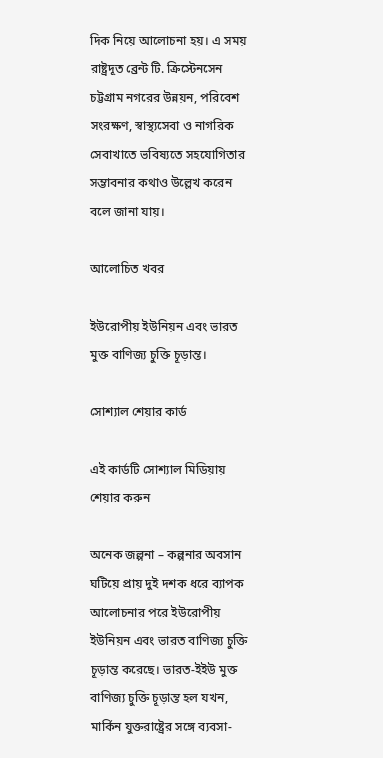দিক নিয়ে আলোচনা হয়। এ সময় রাষ্ট্রদূত ব্রেন্ট টি. ক্রিস্টেনসেন চট্টগ্রাম নগরের উন্নয়ন, পরিবেশ সংরক্ষণ, স্বাস্থ্যসেবা ও নাগরিক সেবাখাতে ভবিষ্যতে সহযোগিতার সম্ভাবনার কথাও উল্লেখ করেন বলে জানা যায়।

আলোচিত খবর

ইউরোপীয় ইউনিয়ন এবং ভারত মুক্ত বাণিজ্য চুক্তি চূড়ান্ত।

সোশ্যাল শেয়ার কার্ড

এই কার্ডটি সোশ্যাল মিডিয়ায় শেয়ার করুন

অনেক জল্পনা – কল্পনার অবসান ঘটিয়ে প্রায় দুই দশক ধরে ব্যাপক আলোচনার পরে ইউরোপীয় ইউনিয়ন এবং ভারত বাণিজ্য চুক্তি চূড়ান্ত করেছে। ভারত-ইইউ মুক্ত বাণিজ্য চুক্তি চূড়ান্ত হল যখন, মার্কিন যুক্তরাষ্ট্রের সঙ্গে ব্যবসা-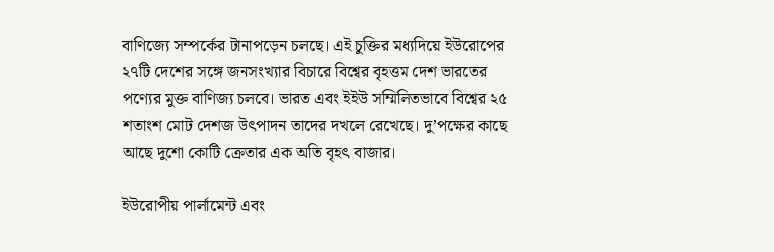বাণিজ্যে সম্পর্কের টানাপড়েন চলছে। এই চুক্তির মধ্যদিয়ে ইউরোপের ২৭টি দেশের সঙ্গে জনসংখ্যার বিচারে বিশ্বের বৃহত্তম দেশ ভারতের পণ্যের মুক্ত বাণিজ্য চলবে। ভারত এবং ইইউ সম্মিলিতভাবে বিশ্বের ২৫ শতাংশ মোট দেশজ উৎপাদন তাদের দখলে রেখেছে। দু’পক্ষের কাছে আছে দুশো কোটি ক্রেতার এক অতি বৃহৎ বাজার।

ইউরোপীয় পার্লামেন্ট এবং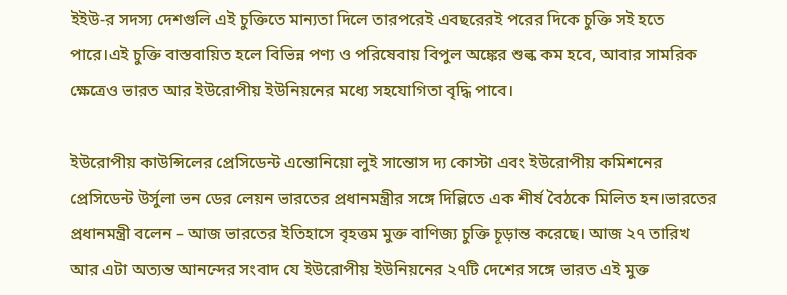ইইউ-র সদস্য দেশগুলি এই চুক্তিতে মান্যতা দিলে তারপরেই এবছরেরই পরের দিকে চুক্তি সই হতে পারে।এই চুক্তি বাস্তবায়িত হলে বিভিন্ন পণ্য ও পরিষেবায় বিপুল অঙ্কের শুল্ক কম হবে, আবার সামরিক ক্ষেত্রেও ভারত আর ইউরোপীয় ইউনিয়নের মধ্যে সহযোগিতা বৃদ্ধি পাবে।

ইউরোপীয় কাউন্সিলের প্রেসিডেন্ট এন্তোনিয়ো লুই সান্তোস দ্য কোস্টা এবং ইউরোপীয় কমিশনের প্রেসিডেন্ট উর্সুলা ভন ডের লেয়ন ভারতের প্রধানমন্ত্রীর সঙ্গে দিল্লিতে এক শীর্ষ বৈঠকে মিলিত হন।ভারতের প্রধানমন্ত্রী বলেন – আজ ভারতের ইতিহাসে বৃহত্তম মুক্ত বাণিজ্য চুক্তি চূড়ান্ত করেছে। আজ ২৭ তারিখ আর এটা অত্যন্ত আনন্দের সংবাদ যে ইউরোপীয় ইউনিয়নের ২৭টি দেশের সঙ্গে ভারত এই মুক্ত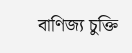বাণিজ্য চুক্তি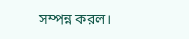সম্পন্ন করল।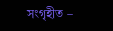সংগৃহীত –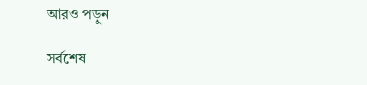আরও পড়ুন

সর্বশেষ